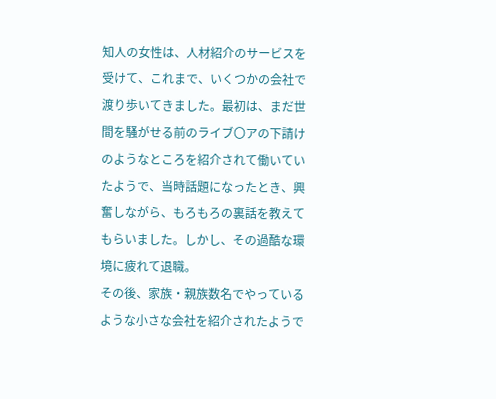知人の女性は、人材紹介のサービスを受けて、これまで、いくつかの会社で渡り歩いてきました。最初は、まだ世間を騒がせる前のライブ〇アの下請けのようなところを紹介されて働いていたようで、当時話題になったとき、興奮しながら、もろもろの裏話を教えてもらいました。しかし、その過酷な環境に疲れて退職。
その後、家族・親族数名でやっているような小さな会社を紹介されたようで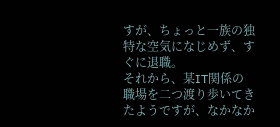すが、ちょっと一族の独特な空気になじめず、すぐに退職。
それから、某IT関係の職場を二つ渡り歩いてきたようですが、なかなか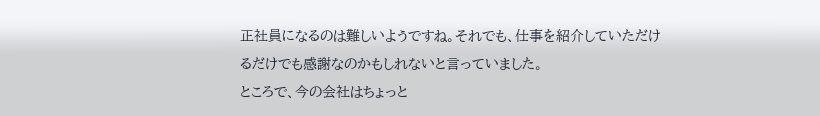正社員になるのは難しいようですね。それでも、仕事を紹介していただけるだけでも感謝なのかもしれないと言っていました。
ところで、今の会社はちょっと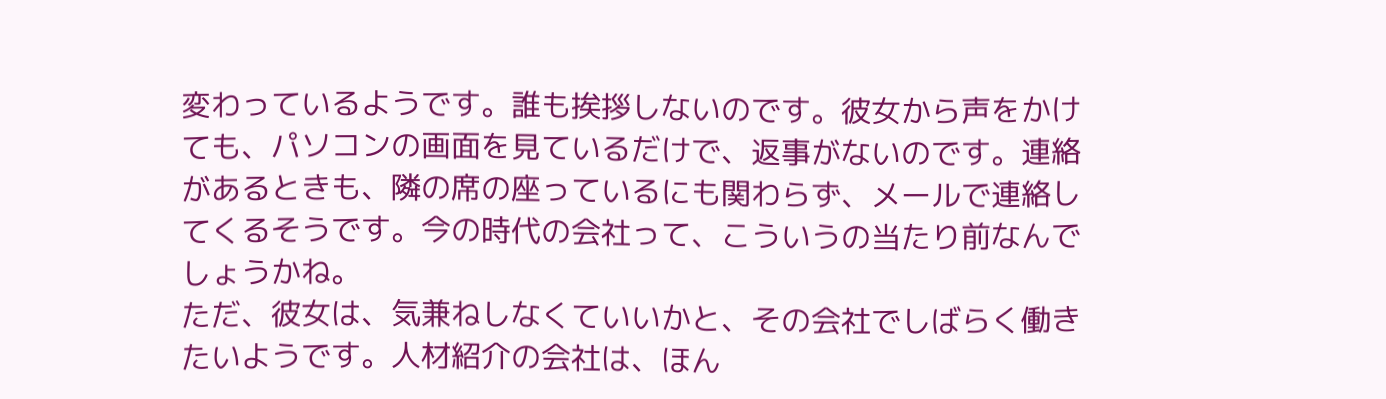変わっているようです。誰も挨拶しないのです。彼女から声をかけても、パソコンの画面を見ているだけで、返事がないのです。連絡があるときも、隣の席の座っているにも関わらず、メールで連絡してくるそうです。今の時代の会社って、こういうの当たり前なんでしょうかね。
ただ、彼女は、気兼ねしなくていいかと、その会社でしばらく働きたいようです。人材紹介の会社は、ほん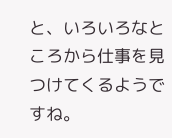と、いろいろなところから仕事を見つけてくるようですね。